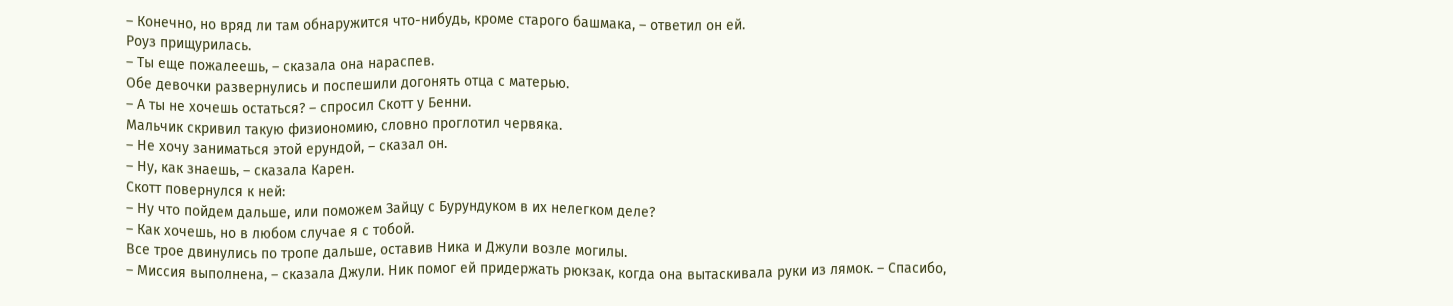– Конечно, но вряд ли там обнаружится что-нибудь, кроме старого башмака, – ответил он ей.
Роуз прищурилась.
– Ты еще пожалеешь, – сказала она нараспев.
Обе девочки развернулись и поспешили догонять отца с матерью.
– А ты не хочешь остаться? – спросил Скотт у Бенни.
Мальчик скривил такую физиономию, словно проглотил червяка.
– Не хочу заниматься этой ерундой, – сказал он.
– Ну, как знаешь, – сказала Карен.
Скотт повернулся к ней:
– Ну что пойдем дальше, или поможем Зайцу с Бурундуком в их нелегком деле?
– Как хочешь, но в любом случае я с тобой.
Все трое двинулись по тропе дальше, оставив Ника и Джули возле могилы.
– Миссия выполнена, – сказала Джули. Ник помог ей придержать рюкзак, когда она вытаскивала руки из лямок. – Спасибо,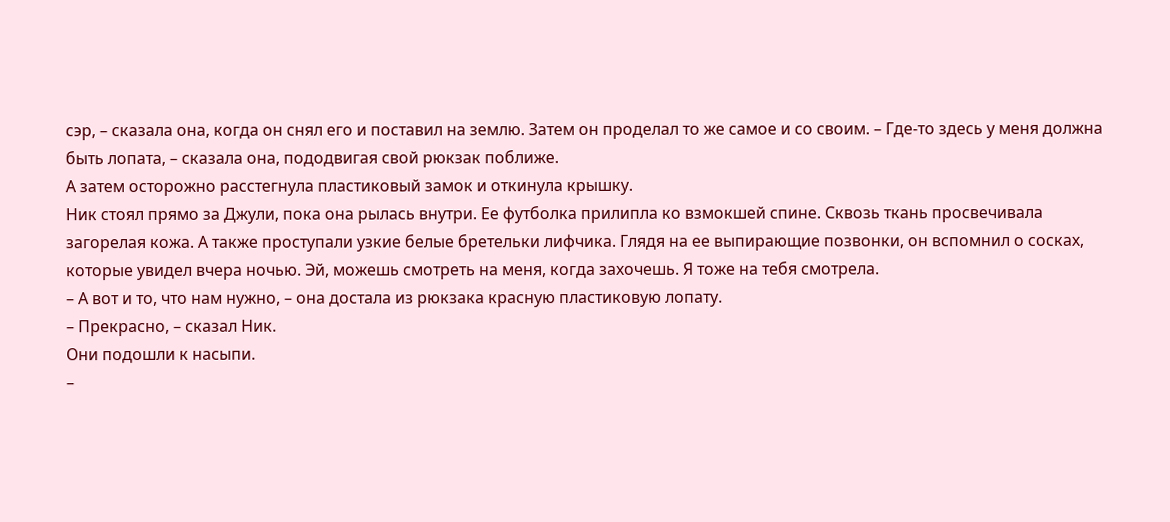сэр, – сказала она, когда он снял его и поставил на землю. Затем он проделал то же самое и со своим. – Где-то здесь у меня должна быть лопата, – сказала она, пододвигая свой рюкзак поближе.
А затем осторожно расстегнула пластиковый замок и откинула крышку.
Ник стоял прямо за Джули, пока она рылась внутри. Ее футболка прилипла ко взмокшей спине. Сквозь ткань просвечивала загорелая кожа. А также проступали узкие белые бретельки лифчика. Глядя на ее выпирающие позвонки, он вспомнил о сосках, которые увидел вчера ночью. Эй, можешь смотреть на меня, когда захочешь. Я тоже на тебя смотрела.
– А вот и то, что нам нужно, – она достала из рюкзака красную пластиковую лопату.
– Прекрасно, – сказал Ник.
Они подошли к насыпи.
–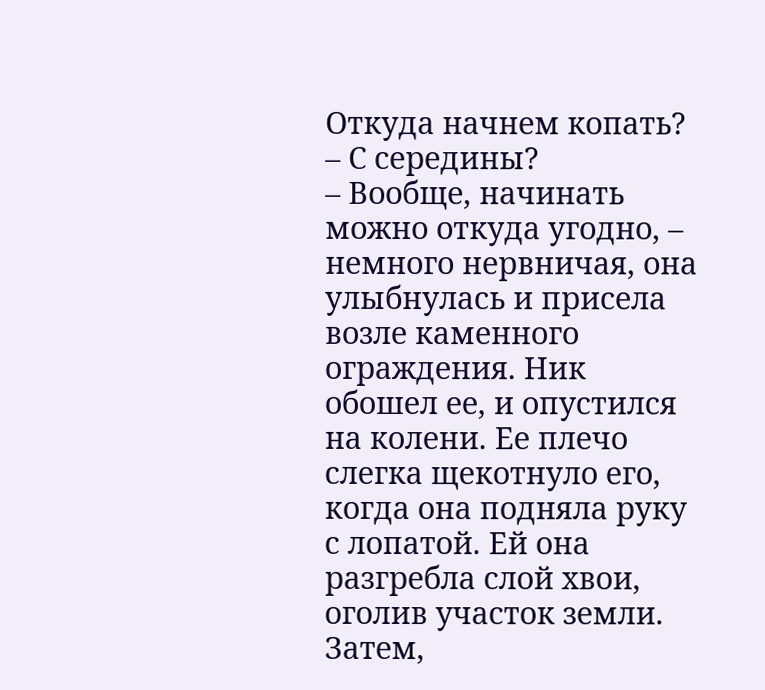Откуда начнем копать?
– С середины?
– Вообще, начинать можно откуда угодно, – немного нервничая, она улыбнулась и присела возле каменного ограждения. Ник обошел ее, и опустился на колени. Ее плечо слегка щекотнуло его, когда она подняла руку с лопатой. Ей она разгребла слой хвои, оголив участок земли. Затем,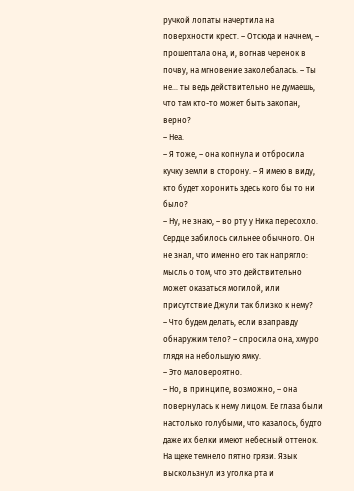ручкой лопаты начертила на поверхности крест. – Отсюда и начнем, – прошептала она, и, вогнав черенок в почву, на мгновение заколебалась. – Ты не... ты ведь действительно не думаешь, что там кто-то может быть закопан, верно?
– Неа.
– Я тоже, – она копнула и отбросила кучку земли в сторону. – Я имею в виду, кто будет хоронить здесь кого бы то ни было?
– Ну, не знаю, – во рту у Ника пересохло.
Сердце забилось сильнее обычного. Он не знал, что именно его так напрягло: мысль о том, что это действительно может оказаться могилой, или присутствие Джули так близко к нему?
– Что будем делать, если взаправду обнаружим тело? – спросила она, хмуро глядя на небольшую ямку.
– Это маловероятно.
– Но, в принципе, возможно, – она повернулась к нему лицом. Ее глаза были настолько голубыми, что казалось, будто даже их белки имеют небесный оттенок. На щеке темнело пятно грязи. Язык выскользнул из уголка рта и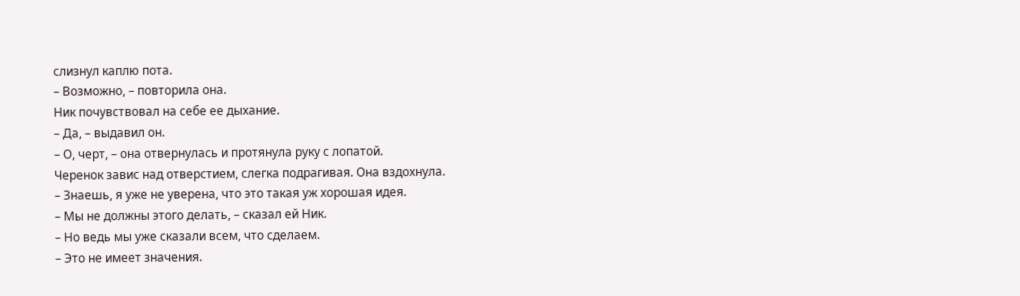слизнул каплю пота.
– Возможно, – повторила она.
Ник почувствовал на себе ее дыхание.
– Да, – выдавил он.
– О, черт, – она отвернулась и протянула руку с лопатой.
Черенок завис над отверстием, слегка подрагивая. Она вздохнула.
– Знаешь, я уже не уверена, что это такая уж хорошая идея.
– Мы не должны этого делать, – сказал ей Ник.
– Но ведь мы уже сказали всем, что сделаем.
– Это не имеет значения.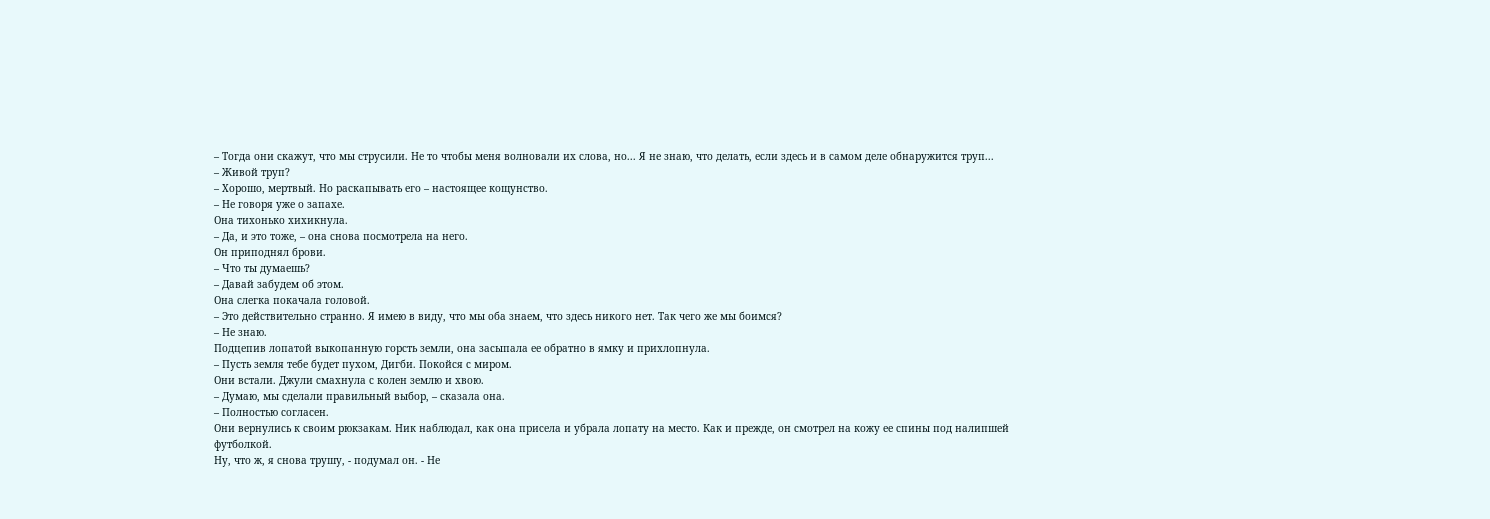– Тогда они скажут, что мы струсили. Не то чтобы меня волновали их слова, но... Я не знаю, что делать, если здесь и в самом деле обнаружится труп...
– Живой труп?
– Хорошо, мертвый. Но раскапывать его – настоящее кощунство.
– Не говоря уже о запахе.
Она тихонько хихикнула.
– Да, и это тоже, – она снова посмотрела на него.
Он приподнял брови.
– Что ты думаешь?
– Давай забудем об этом.
Она слегка покачала головой.
– Это действительно странно. Я имею в виду, что мы оба знаем, что здесь никого нет. Так чего же мы боимся?
– Не знаю.
Подцепив лопатой выкопанную горсть земли, она засыпала ее обратно в ямку и прихлопнула.
– Пусть земля тебе будет пухом, Дигби. Покойся с миром.
Они встали. Джули смахнула с колен землю и хвою.
– Думаю, мы сделали правильный выбор, – сказала она.
– Полностью согласен.
Они вернулись к своим рюкзакам. Ник наблюдал, как она присела и убрала лопату на место. Как и прежде, он смотрел на кожу ее спины под налипшей футболкой.
Ну, что ж, я снова трушу, - подумал он. - Не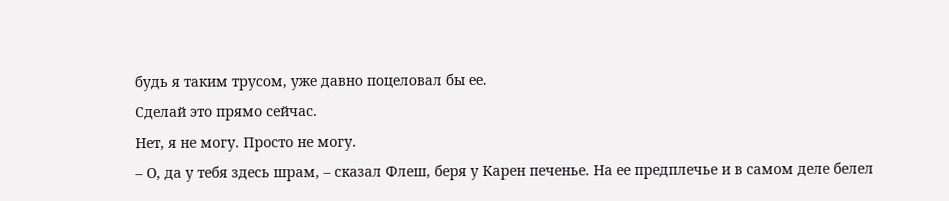будь я таким трусом, уже давно поцеловал бы ее.
Сделай это прямо сейчас.
Нет, я не могу. Просто не могу.
– О, да у тебя здесь шрам, – сказал Флеш, беря у Карен печенье. На ее предплечье и в самом деле белел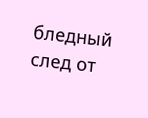бледный след от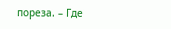пореза. – Где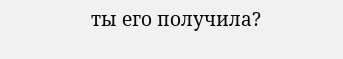ты его получила?